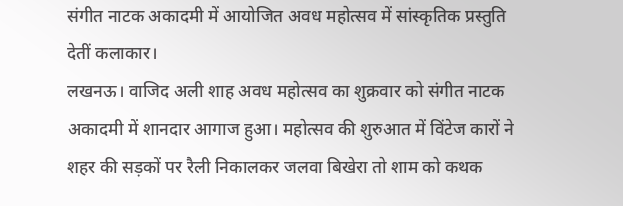संगीत नाटक अकादमी में आयोजित अवध महोत्सव में सांस्कृतिक प्रस्तुति देतीं कलाकार।
लखनऊ। वाजिद अली शाह अवध महोत्सव का शुक्रवार को संगीत नाटक अकादमी में शानदार आगाज हुआ। महोत्सव की शुरुआत में विंटेज कारों ने शहर की सड़कों पर रैली निकालकर जलवा बिखेरा तो शाम को कथक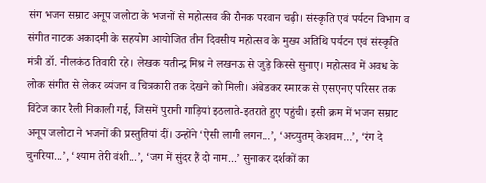संग भजन सम्राट अनूप जलोटा के भजनों से महोत्सव की रौनक परवान चढ़ी। संस्कृति एवं पर्यटन विभाग व संगीत नाटक अकादमी के सहयोग आयोजित तीन दिवसीय महोत्सव के मुख्य अतिथि पर्यटन एवं संस्कृति मंत्री डॉ. नीलकंठ तिवारी रहे। लेखक यतीन्द्र मिश्र ने लखनऊ से जुड़े किस्से सुनाए। महोत्सव में अवध के लोक संगीत से लेकर व्यंजन व चित्रकारी तक देखने को मिली। अंबेडकर स्मारक से एसएनए परिसर तक विंटेज कार रैली निकाली गई, जिसमें पुरानी गाड़ियां इठलाते-इतराते हुए पहुंची। इसी क्रम में भजन सम्राट अनूप जलोटा ने भजनों की प्रस्तुतियां दीं। उन्होंने ‘ऐसी लागी लगन...’, ‘अच्युतम् केशवम...’, ‘रंग दे चुनरिया...’, ‘श्याम तेरी वंशी...’, ‘जग में सुंदर हैं दो नाम...’ सुनाकर दर्शकों का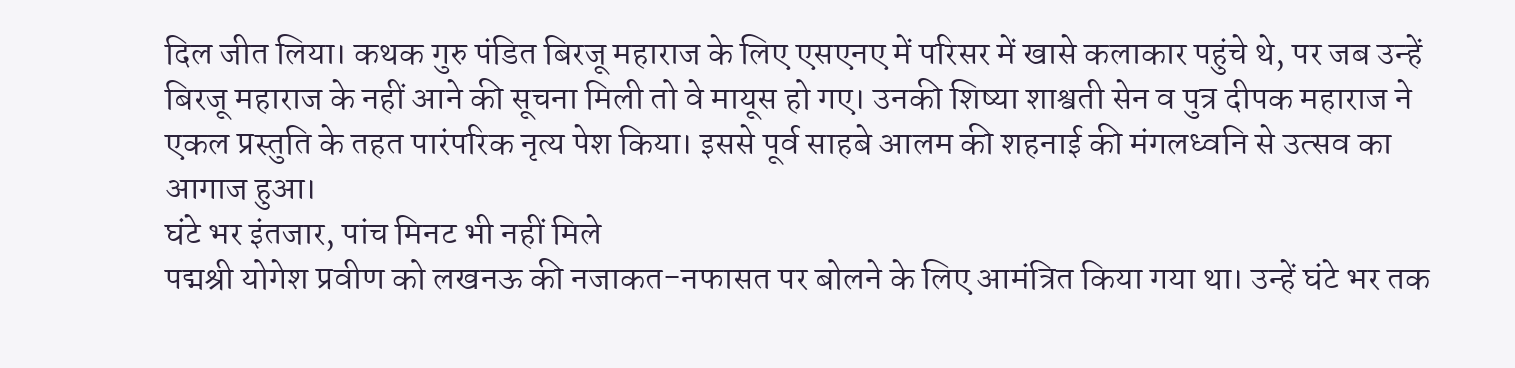दिल जीत लिया। कथक गुरु पंडित बिरजू महाराज के लिए एसएनए में परिसर में खासे कलाकार पहुंचे थे, पर जब उन्हें बिरजू महाराज के नहीं आने की सूचना मिली तो वे मायूस हो गए। उनकी शिष्या शाश्वती सेन व पुत्र दीपक महाराज ने एकल प्रस्तुति के तहत पारंपरिक नृत्य पेश किया। इससे पूर्व साहबे आलम की शहनाई की मंगलध्वनि से उत्सव का आगाज हुआ।
घंटे भर इंतजार, पांच मिनट भी नहीं मिले
पद्मश्री योगेश प्रवीण को लखनऊ की नजाकत-नफासत पर बोलने के लिए आमंत्रित किया गया था। उन्हें घंटे भर तक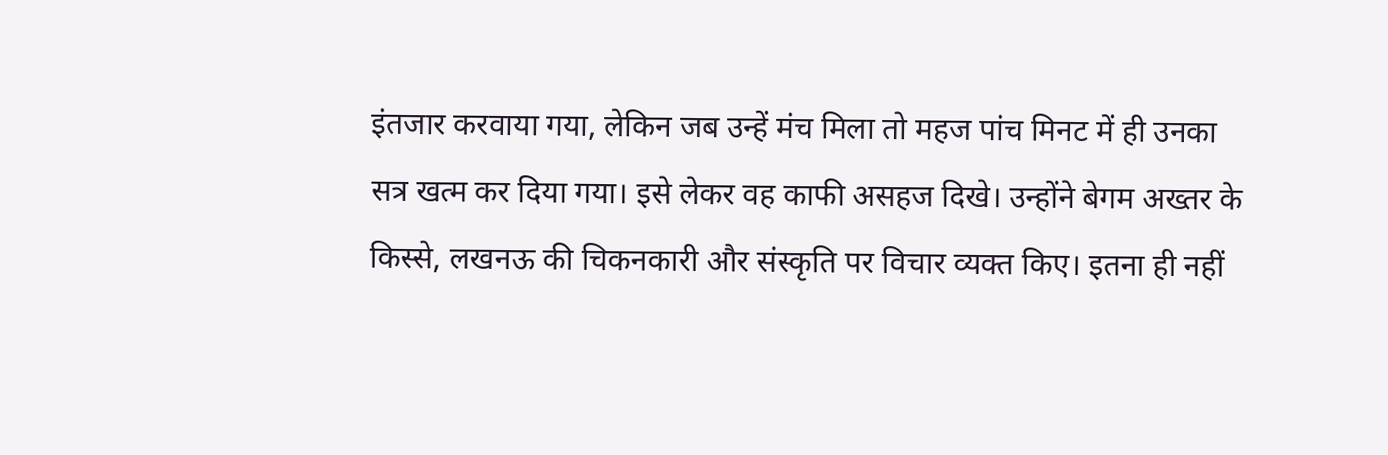इंतजार करवाया गया, लेकिन जब उन्हें मंच मिला तो महज पांच मिनट में ही उनका सत्र खत्म कर दिया गया। इसे लेकर वह काफी असहज दिखे। उन्होंने बेगम अख्तर के किस्से, लखनऊ की चिकनकारी और संस्कृति पर विचार व्यक्त किए। इतना ही नहीं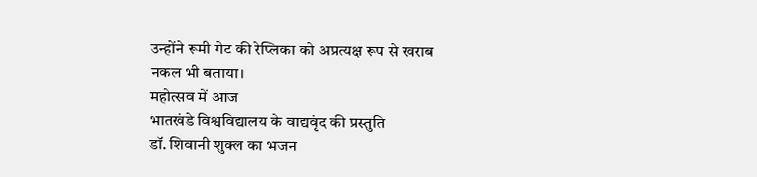उन्होंने रूमी गेट की रेप्लिका को अप्रत्यक्ष रूप से खराब नकल भी बताया।
महोत्सव में आज
भातखंडे विश्वविद्यालय के वाद्यवृंद की प्रस्तुति
डॉ. शिवानी शुक्ल का भजन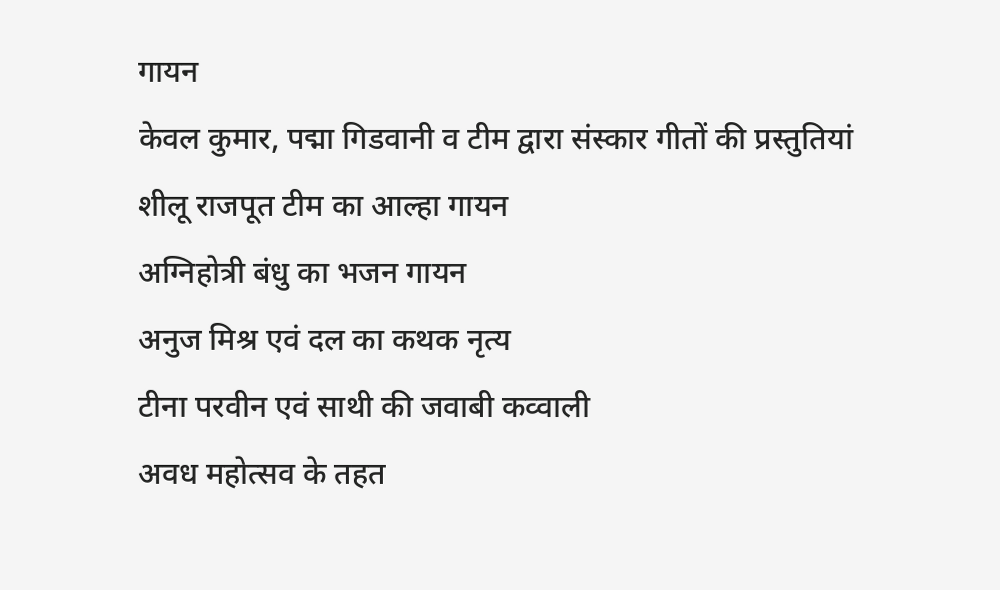गायन
केवल कुमार, पद्मा गिडवानी व टीम द्वारा संस्कार गीतों की प्रस्तुतियां
शीलू राजपूत टीम का आल्हा गायन
अग्निहोत्री बंधु का भजन गायन
अनुज मिश्र एवं दल का कथक नृत्य
टीना परवीन एवं साथी की जवाबी कव्वाली
अवध महोत्सव के तहत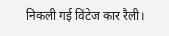निकली गई विंटेज कार रैली।